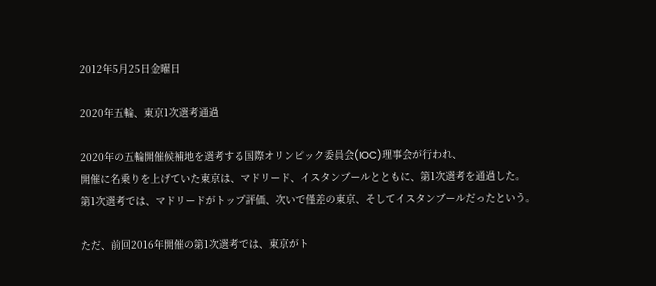2012年5月25日金曜日

2020年五輪、東京1次選考通過

2020年の五輪開催候補地を選考する国際オリンピック委員会(IOC)理事会が行われ、
開催に名乗りを上げていた東京は、マドリード、イスタンブールとともに、第1次選考を通過した。
第1次選考では、マドリードがトップ評価、次いで僅差の東京、そしてイスタンブールだったという。

ただ、前回2016年開催の第1次選考では、東京がト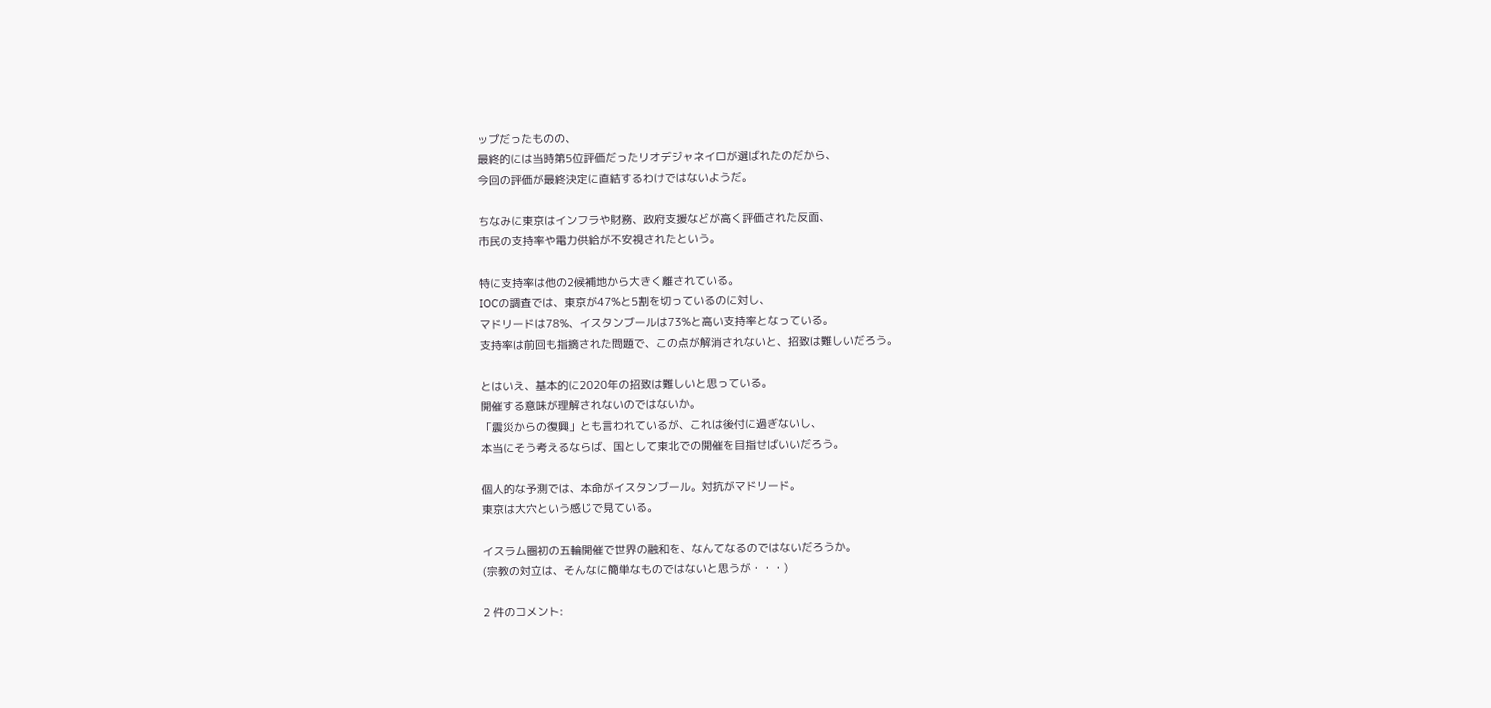ップだったものの、
最終的には当時第5位評価だったリオデジャネイロが選ばれたのだから、
今回の評価が最終決定に直結するわけではないようだ。

ちなみに東京はインフラや財務、政府支援などが高く評価された反面、
市民の支持率や電力供給が不安視されたという。

特に支持率は他の2候補地から大きく離されている。
IOCの調査では、東京が47%と5割を切っているのに対し、
マドリードは78%、イスタンブールは73%と高い支持率となっている。
支持率は前回も指摘された問題で、この点が解消されないと、招致は難しいだろう。

とはいえ、基本的に2020年の招致は難しいと思っている。
開催する意味が理解されないのではないか。
「震災からの復興」とも言われているが、これは後付に過ぎないし、
本当にそう考えるならば、国として東北での開催を目指せばいいだろう。

個人的な予測では、本命がイスタンブール。対抗がマドリード。
東京は大穴という感じで見ている。

イスラム圏初の五輪開催で世界の融和を、なんてなるのではないだろうか。
(宗教の対立は、そんなに簡単なものではないと思うが・・・)

2 件のコメント: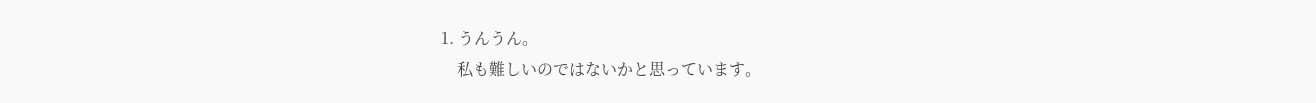1. うんうん。
    私も難しいのではないかと思っています。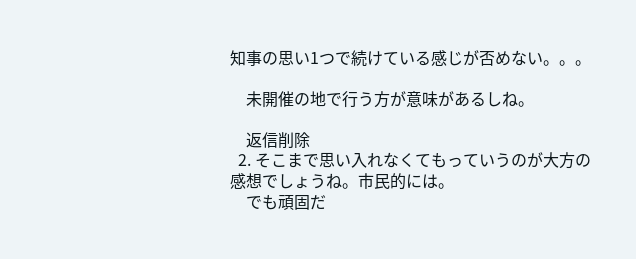知事の思い1つで続けている感じが否めない。。。

    未開催の地で行う方が意味があるしね。

    返信削除
  2. そこまで思い入れなくてもっていうのが大方の感想でしょうね。市民的には。
    でも頑固だ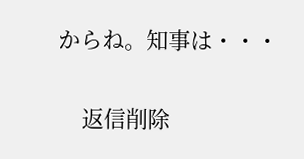からね。知事は・・・

    返信削除